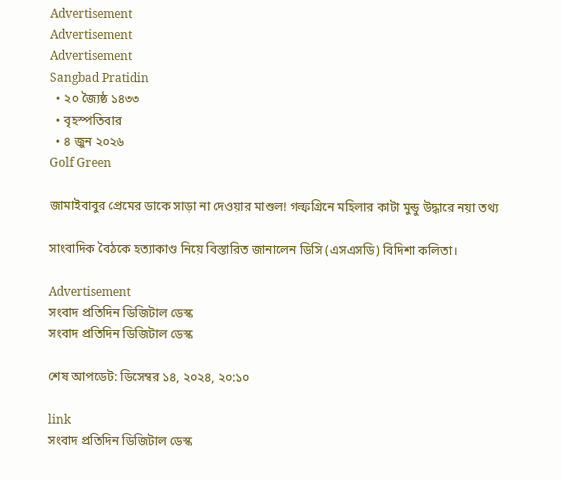Advertisement
Advertisement
Advertisement
Sangbad Pratidin
  • ২০ জ্যৈষ্ঠ ১৪৩৩
  • বৃহস্পতিবার
  • ৪ জুন ২০২৬
Golf Green

জামাইবাবুর প্রেমের ডাকে সাড়া না দেওয়ার মাশুল! গল্ফগ্রিনে মহিলার কাটা মুন্ডু উদ্ধারে নয়া তথ্য

সাংবাদিক বৈঠকে হত্যাকাণ্ড নিয়ে বিস্তারিত জানালেন ডিসি (এসএসডি) বিদিশা কলিতা।

Advertisement
সংবাদ প্রতিদিন ডিজিটাল ডেস্ক
সংবাদ প্রতিদিন ডিজিটাল ডেস্ক

শেষ আপডেট: ডিসেম্বর ১৪, ২০২৪, ২০:১০

link
সংবাদ প্রতিদিন ডিজিটাল ডেস্ক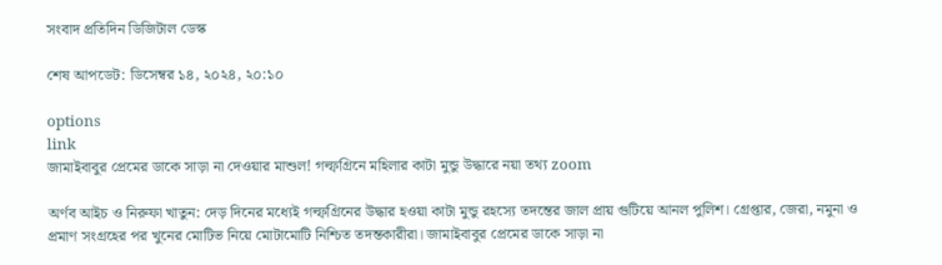সংবাদ প্রতিদিন ডিজিটাল ডেস্ক

শেষ আপডেট: ডিসেম্বর ১৪, ২০২৪, ২০:১০

options
link
জামাইবাবুর প্রেমের ডাকে সাড়া না দেওয়ার মাশুল! গল্ফগ্রিনে মহিলার কাটা মুন্ডু উদ্ধারে নয়া তথ্য zoom

অর্ণব আইচ ও নিরুফা খাতুন: দেড় দিনের মধ্যেই গল্ফগ্রিনের উদ্ধার হওয়া কাটা মুন্ডু রহস্যে তদন্তের জাল প্রায় গুটিয়ে আনল পুলিশ। গ্রেপ্তার, জেরা, নমুনা ও প্রমাণ সংগ্রহের পর খুনের মোটিভ নিয়ে মোটামোটি নিশ্চিত তদন্তকারীরা। জামাইবাবুর প্রেমের ডাকে সাড়া না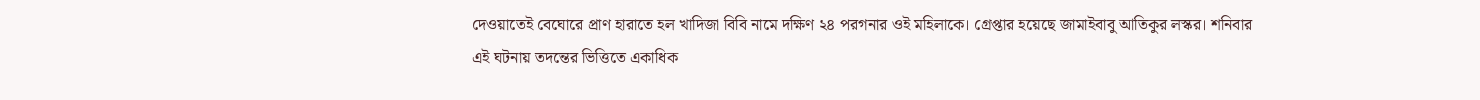দেওয়াতেই বেঘোরে প্রাণ হারাতে হল খাদিজা বিবি নামে দক্ষিণ ২৪ পরগনার ওই মহিলাকে। গ্রেপ্তার হয়েছে জামাইবাবু আতিকুর লস্কর। শনিবার এই ঘটনায় তদন্তের ভিত্তিতে একাধিক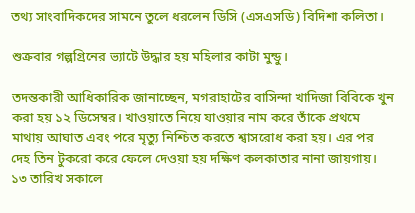তথ্য সাংবাদিকদের সামনে তুলে ধরলেন ডিসি (এসএসডি) বিদিশা কলিতা।

শুক্রবার গল্পগ্রিনের ভ্যাটে উদ্ধার হয় মহিলার কাটা মুন্ডু।

তদন্তকারী আধিকারিক জানাচ্ছেন, মগরাহাটের বাসিন্দা খাদিজা বিবিকে খুন করা হয় ১২ ডিসেম্বর। খাওয়াতে নিয়ে যাওয়ার নাম করে তাঁকে প্রথমে মাথায় আঘাত এবং পরে মৃত্যু নিশ্চিত করতে শ্বাসরোধ করা হয়। এর পর দেহ তিন টুকরো করে ফেলে দেওয়া হয় দক্ষিণ কলকাতার নানা জায়গায়। ১৩ তারিখ সকালে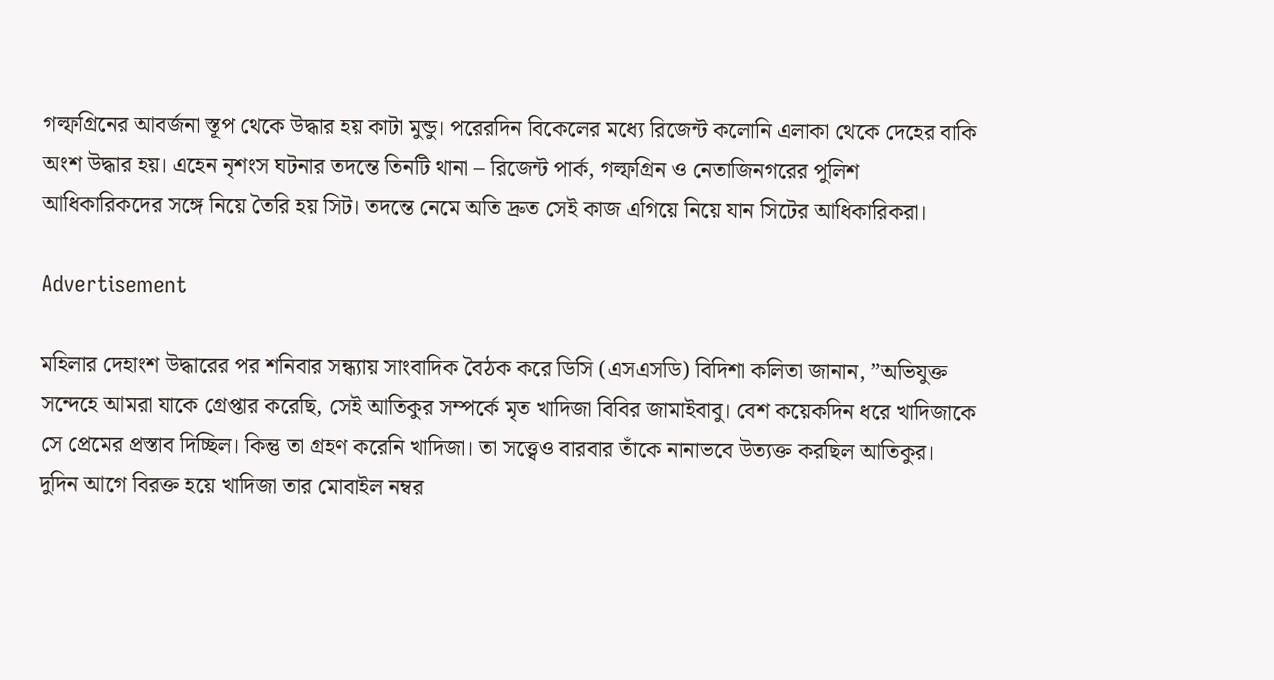গল্ফগ্রিনের আবর্জনা স্তূপ থেকে উদ্ধার হয় কাটা মুন্ডু। পরেরদিন বিকেলের মধ্যে রিজেন্ট কলোনি এলাকা থেকে দেহের বাকি অংশ উদ্ধার হয়। এহেন নৃশংস ঘটনার তদন্তে তিনটি থানা – রিজেন্ট পার্ক, গল্ফগ্রিন ও নেতাজিনগরের পুলিশ আধিকারিকদের সঙ্গে নিয়ে তৈরি হয় সিট। তদন্তে নেমে অতি দ্রুত সেই কাজ এগিয়ে নিয়ে যান সিটের আধিকারিকরা।

Advertisement

মহিলার দেহাংশ উদ্ধারের পর শনিবার সন্ধ্যায় সাংবাদিক বৈঠক করে ডিসি (এসএসডি) বিদিশা কলিতা জানান, ”অভিযুক্ত সন্দেহে আমরা যাকে গ্রেপ্তার করেছি, সেই আতিকুর সম্পর্কে মৃত খাদিজা বিবির জামাইবাবু। বেশ কয়েকদিন ধরে খাদিজাকে সে প্রেমের প্রস্তাব দিচ্ছিল। কিন্তু তা গ্রহণ করেনি খাদিজা। তা সত্ত্বেও বারবার তাঁকে নানাভবে উত্যক্ত করছিল আতিকুর। দুদিন আগে বিরক্ত হয়ে খাদিজা তার মোবাইল নম্বর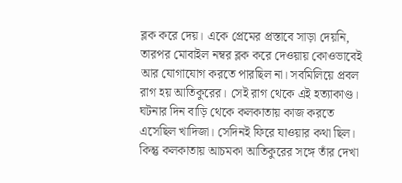ব্লক করে দেয়। একে প্রেমের প্রস্তাবে সাড়া দেয়নি, তারপর মোবাইল নম্বর ব্লক করে দেওয়ায় কোওভাবেই আর যোগাযোগ করতে পারছিল না। সবমিলিয়ে প্রবল রাগ হয় আতিকুরের। সেই রাগ থেকে এই হত্যাকাণ্ড। ঘটনার দিন বাড়ি থেকে কলকাতায় কাজ করতে এসেছিল খাদিজা। সেদিনই ফিরে যাওয়ার কথা ছিল। কিন্তু কলকাতায় আচমকা আতিকুরের সঙ্গে তাঁর দেখা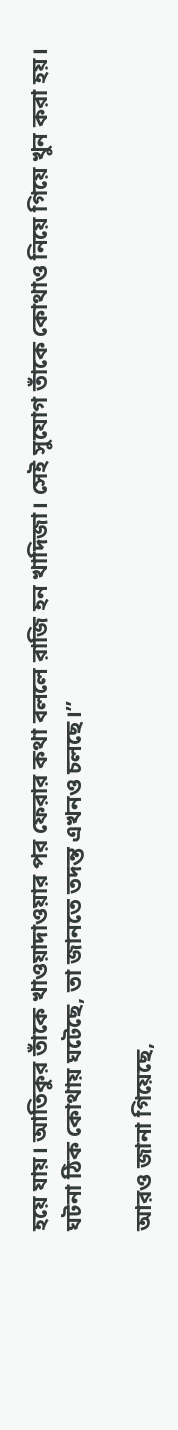হয়ে যায়। আতিকুর তাঁকে খাওয়াদাওয়ার পর ফেরার কথা বললে রাজি হন খাদিজা। সেই সুযোগ তাঁকে কোথাও নিয়ে গিয়ে খুন করা হয়। ঘটনা ঠিক কোথায় ঘটেছে, তা জানতে তদন্ত এখনও চলছে।”

আরও জানা গিয়েছে,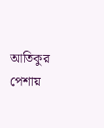আতিকুর পেশায়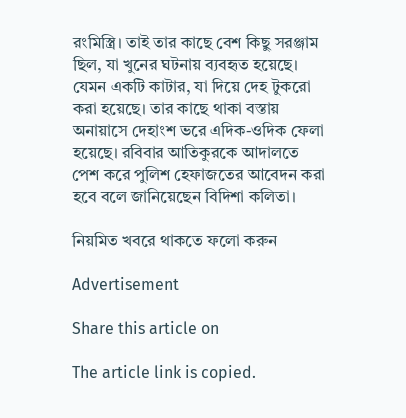রংমিস্ত্রি। তাই তার কাছে বেশ কিছু সরঞ্জাম ছিল, যা খুনের ঘটনায় ব্যবহৃত হয়েছে। যেমন একটি কাটার, যা দিয়ে দেহ টুকরো করা হয়েছে। তার কাছে থাকা বস্তায় অনায়াসে দেহাংশ ভরে এদিক-ওদিক ফেলা হয়েছে। রবিবার আতিকুরকে আদালতে পেশ করে পুলিশ হেফাজতের আবেদন করা হবে বলে জানিয়েছেন বিদিশা কলিতা।

নিয়মিত খবরে থাকতে ফলো করুন

Advertisement

Share this article on

The article link is copied.